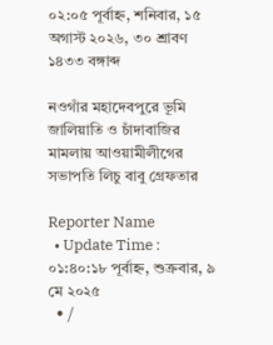০২:০৫ পূর্বাহ্ন, শনিবার, ১৫ অগাস্ট ২০২৬, ৩০ শ্রাবণ ১৪৩৩ বঙ্গাব্দ

নওগাঁর মহাদেবপুরে ভূমি জালিয়াতি ও চাঁদাবাজির মামলায় আওয়ামীলীগের সভাপতি লিচু বাবু গ্রেফতার

Reporter Name
  • Update Time : ০১:৪০:১৮ পূর্বাহ্ন, শুক্রবার, ৯ মে ২০২৫
  • /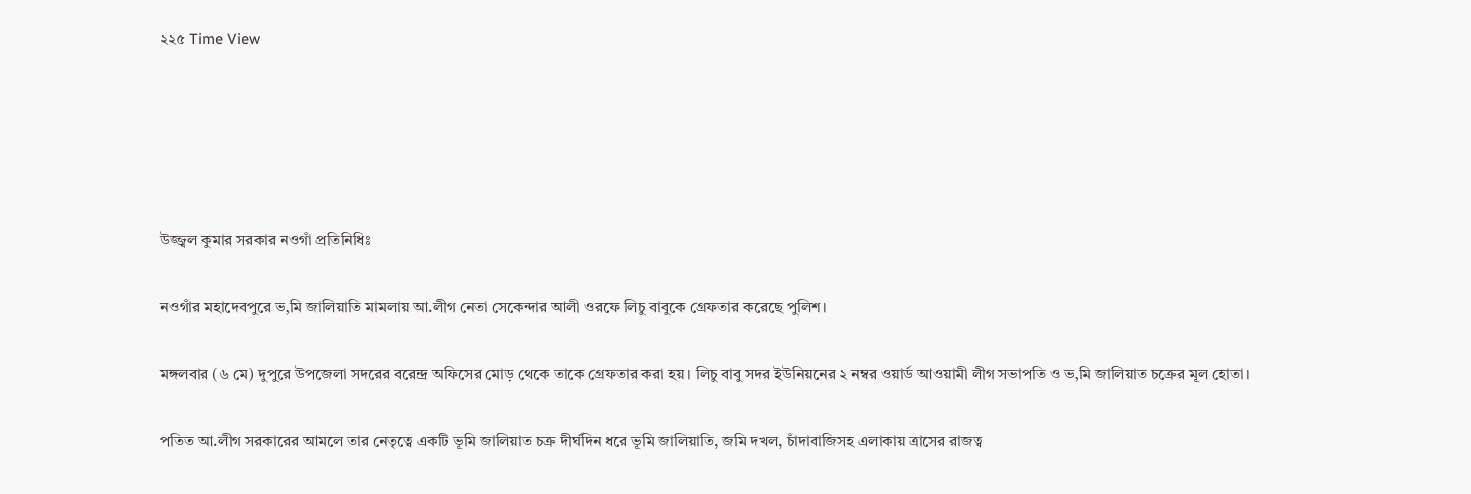২২৫ Time View





উজ্জ্বল কুমার সরকার নওগাঁ প্রতিনিধিঃ

নওগাঁর মহাদেবপুরে ভ‚মি জালিয়াতি মামলায় আ.লীগ নেতা সেকেন্দার আলী ওরফে লিচু বাবুকে গ্রেফতার করেছে পুলিশ।

মঙ্গলবার (৬ মে) দুপুরে উপজেলা সদরের বরেন্দ্র অফিসের মোড় থেকে তাকে গ্রেফতার করা হয়। লিচু বাবু সদর ইউনিয়নের ২ নম্বর ওয়ার্ড আওয়ামী লীগ সভাপতি ও ভ‚মি জালিয়াত চক্রের মূল হোতা।

পতিত আ.লীগ সরকারের আমলে তার নেতৃত্বে একটি ভূমি জালিয়াত চক্র দীর্ঘদিন ধরে ভূমি জালিয়াতি, জমি দখল, চাঁদাবাজিসহ এলাকায় ত্রাসের রাজত্ব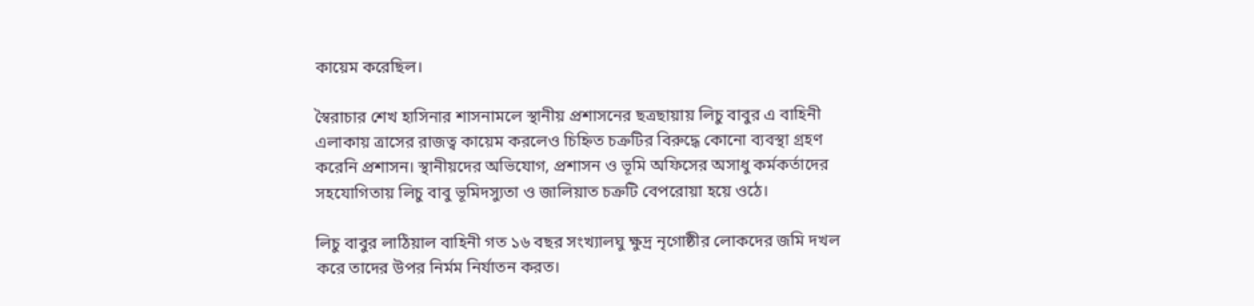কায়েম করেছিল।

স্বৈরাচার শেখ হাসিনার শাসনামলে স্থানীয় প্রশাসনের ছত্রছায়ায় লিচু বাবুর এ বাহিনী এলাকায় ত্রাসের রাজত্ব কায়েম করলেও চিহ্নিত চক্রটির বিরুদ্ধে কোনো ব্যবস্থা গ্রহণ করেনি প্রশাসন। স্থানীয়দের অভিযোগ, প্রশাসন ও ভূমি অফিসের অসাধু কর্মকর্তাদের সহযোগিতায় লিচু বাবু ভূমিদস্যুতা ও জালিয়াত চক্রটি বেপরোয়া হয়ে ওঠে।

লিচু বাবুর লাঠিয়াল বাহিনী গত ১৬ বছর সংখ্যালঘু ক্ষুদ্র নৃগোষ্ঠীর লোকদের জমি দখল করে তাদের উপর নির্মম নির্যাতন করত।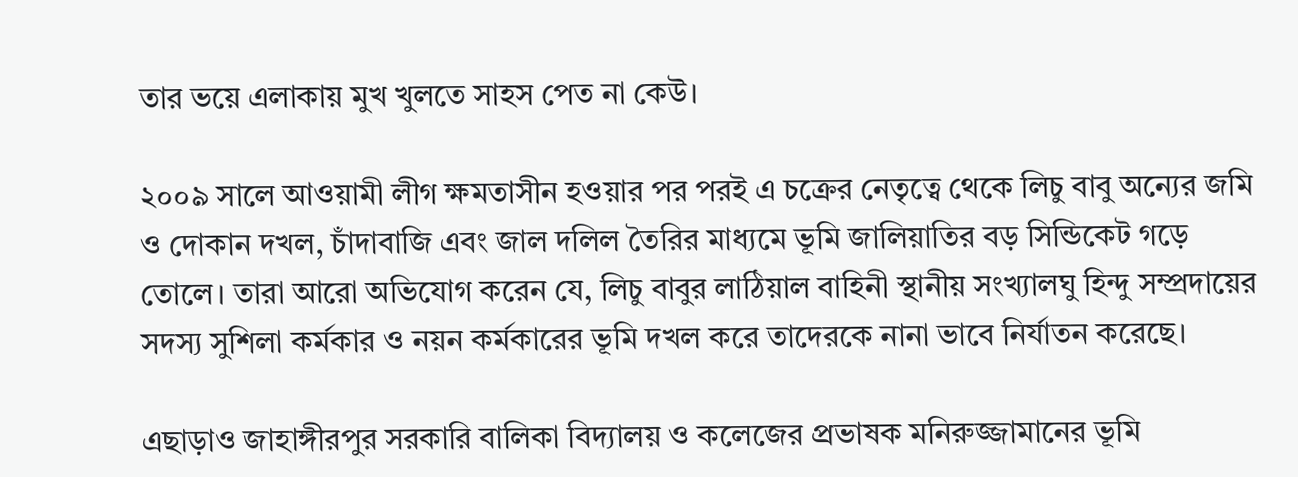তার ভয়ে এলাকায় মুখ খুলতে সাহস পেত না কেউ।

২০০৯ সালে আওয়ামী লীগ ক্ষমতাসীন হওয়ার পর পরই এ চক্রের নেতৃত্বে থেকে লিচু বাবু অন্যের জমি ও দোকান দখল, চাঁদাবাজি এবং জাল দলিল তৈরির মাধ্যমে ভূমি জালিয়াতির বড় সিন্ডিকেট গড়ে তোলে। তারা আরো অভিযোগ করেন যে, লিচু বাবুর লাঠিয়াল বাহিনী স্থানীয় সংখ্যালঘু হিন্দু সম্প্রদায়ের সদস্য সুশিলা কর্মকার ও নয়ন কর্মকারের ভূমি দখল করে তাদেরকে নানা ভাবে নির্যাতন করেছে।

এছাড়াও জাহাঙ্গীরপুর সরকারি বালিকা বিদ্যালয় ও কলেজের প্রভাষক মনিরুজ্জামানের ভূমি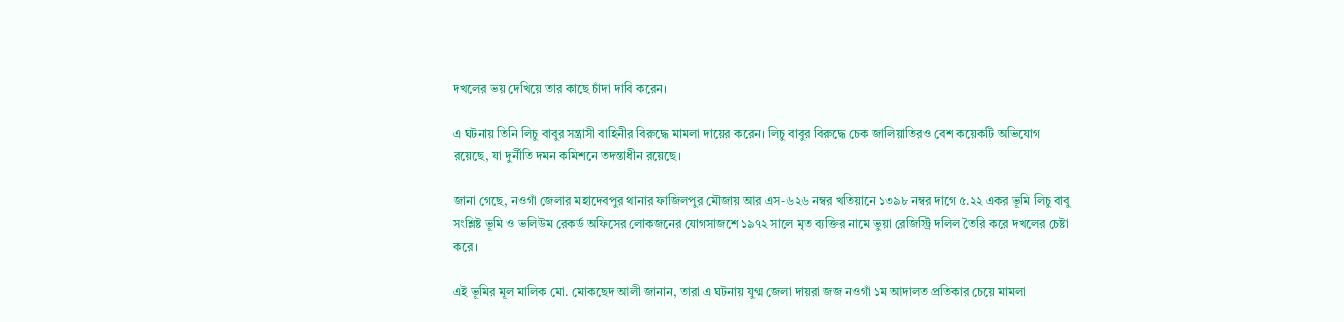দখলের ভয় দেখিয়ে তার কাছে চাঁদা দাবি করেন।

এ ঘটনায় তিনি লিচু বাবুর সন্ত্রাসী বাহিনীর বিরুদ্ধে মামলা দায়ের করেন। লিচু বাবুর বিরুদ্ধে চেক জালিয়াতিরও বেশ কয়েকটি অভিযোগ রয়েছে, যা দুর্নীতি দমন কমিশনে তদন্তাধীন রয়েছে।

জানা গেছে, নওগাঁ জেলার মহাদেবপুর থানার ফাজিলপুর মৌজায় আর এস-৬২৬ নম্বর খতিয়ানে ১৩৯৮ নম্বর দাগে ৫.২২ একর ভূমি লিচু বাবু সংশ্লিষ্ট ভূমি ও ভলিউম রেকর্ড অফিসের লোকজনের যোগসাজশে ১৯৭২ সালে মৃত ব্যক্তির নামে ভুয়া রেজিস্ট্রি দলিল তৈরি করে দখলের চেষ্টা করে।

এই ভূমির মূল মালিক মো. মোকছেদ আলী জানান, তারা এ ঘটনায় যুগ্ম জেলা দায়রা জজ নওগাঁ ১ম আদালত প্রতিকার চেয়ে মামলা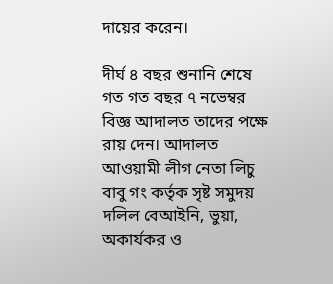দায়ের করেন।

দীর্ঘ ৪ বছর শুনানি শেষে গত গত বছর ৭ নভেম্বর বিজ্ঞ আদালত তাদের পক্ষে রায় দেন। আদালত আওয়ামী লীগ নেতা লিচু বাবু গং কর্তৃক সৃষ্ট সমুদয় দলিল বেআইনি, ভুয়া, অকার্যকর ও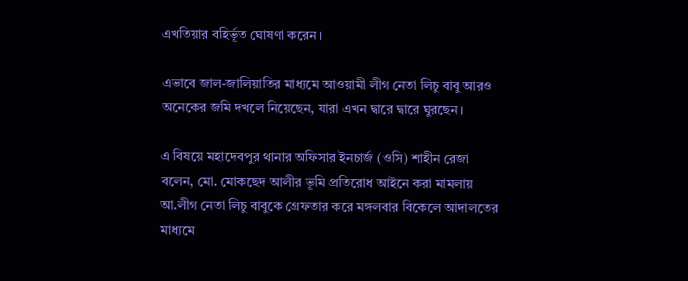এখতিয়ার বহির্ভূত ঘোষণা করেন।

এভাবে জাল-জালিয়াতির মাধ্যমে আওয়ামী লীগ নেতা লিচু বাবু আরও অনেকের জমি দখলে নিয়েছেন, যারা এখন দ্বারে দ্বারে ঘুরছেন।

এ বিষয়ে মহাদেবপুর থানার অফিসার ইনচার্জ (ওসি) শাহীন রেজা বলেন, মো. মোকছেদ আলীর ভূমি প্রতিরোধ আইনে করা মামলায় আ.লীগ নেতা লিচু বাবুকে গ্রেফতার করে মঙ্গলবার বিকেলে আদালতের মাধ্যমে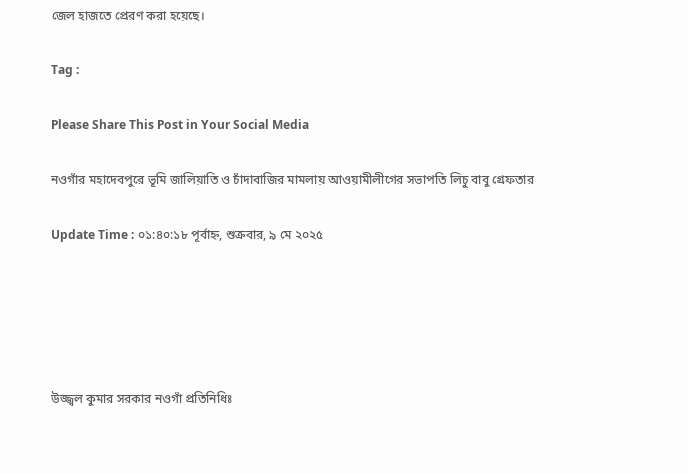জেল হাজতে প্রেরণ করা হয়েছে।

Tag :

Please Share This Post in Your Social Media

নওগাঁর মহাদেবপুরে ভূমি জালিয়াতি ও চাঁদাবাজির মামলায় আওয়ামীলীগের সভাপতি লিচু বাবু গ্রেফতার

Update Time : ০১:৪০:১৮ পূর্বাহ্ন, শুক্রবার, ৯ মে ২০২৫





উজ্জ্বল কুমার সরকার নওগাঁ প্রতিনিধিঃ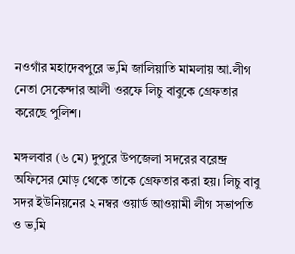নওগাঁর মহাদেবপুরে ভ‚মি জালিয়াতি মামলায় আ.লীগ নেতা সেকেন্দার আলী ওরফে লিচু বাবুকে গ্রেফতার করেছে পুলিশ।

মঙ্গলবার (৬ মে) দুপুরে উপজেলা সদরের বরেন্দ্র অফিসের মোড় থেকে তাকে গ্রেফতার করা হয়। লিচু বাবু সদর ইউনিয়নের ২ নম্বর ওয়ার্ড আওয়ামী লীগ সভাপতি ও ভ‚মি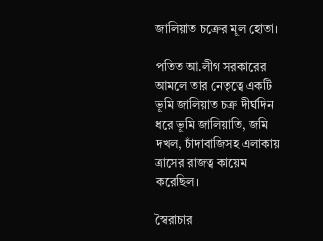জালিয়াত চক্রের মূল হোতা।

পতিত আ.লীগ সরকারের আমলে তার নেতৃত্বে একটি ভূমি জালিয়াত চক্র দীর্ঘদিন ধরে ভূমি জালিয়াতি, জমি দখল, চাঁদাবাজিসহ এলাকায় ত্রাসের রাজত্ব কায়েম করেছিল।

স্বৈরাচার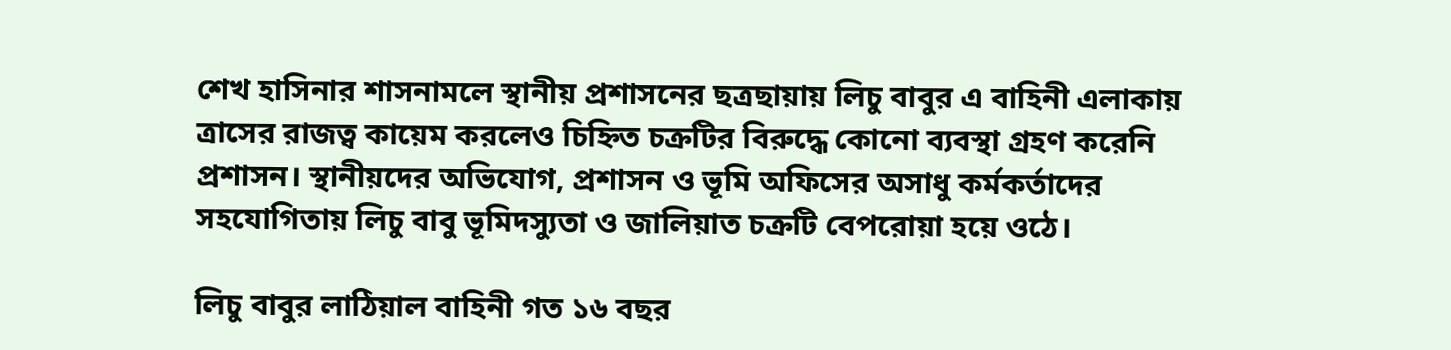শেখ হাসিনার শাসনামলে স্থানীয় প্রশাসনের ছত্রছায়ায় লিচু বাবুর এ বাহিনী এলাকায় ত্রাসের রাজত্ব কায়েম করলেও চিহ্নিত চক্রটির বিরুদ্ধে কোনো ব্যবস্থা গ্রহণ করেনি প্রশাসন। স্থানীয়দের অভিযোগ, প্রশাসন ও ভূমি অফিসের অসাধু কর্মকর্তাদের সহযোগিতায় লিচু বাবু ভূমিদস্যুতা ও জালিয়াত চক্রটি বেপরোয়া হয়ে ওঠে।

লিচু বাবুর লাঠিয়াল বাহিনী গত ১৬ বছর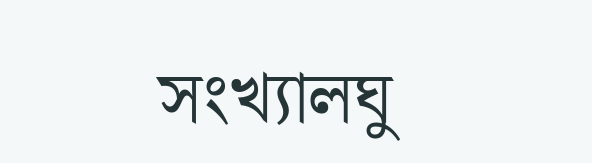সংখ্যালঘু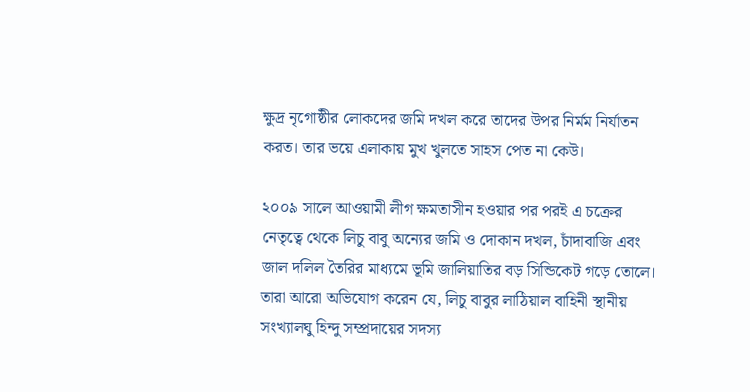ক্ষুদ্র নৃগোষ্ঠীর লোকদের জমি দখল করে তাদের উপর নির্মম নির্যাতন করত। তার ভয়ে এলাকায় মুখ খুলতে সাহস পেত না কেউ।

২০০৯ সালে আওয়ামী লীগ ক্ষমতাসীন হওয়ার পর পরই এ চক্রের নেতৃত্বে থেকে লিচু বাবু অন্যের জমি ও দোকান দখল, চাঁদাবাজি এবং জাল দলিল তৈরির মাধ্যমে ভূমি জালিয়াতির বড় সিন্ডিকেট গড়ে তোলে। তারা আরো অভিযোগ করেন যে, লিচু বাবুর লাঠিয়াল বাহিনী স্থানীয় সংখ্যালঘু হিন্দু সম্প্রদায়ের সদস্য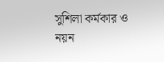সুশিলা কর্মকার ও নয়ন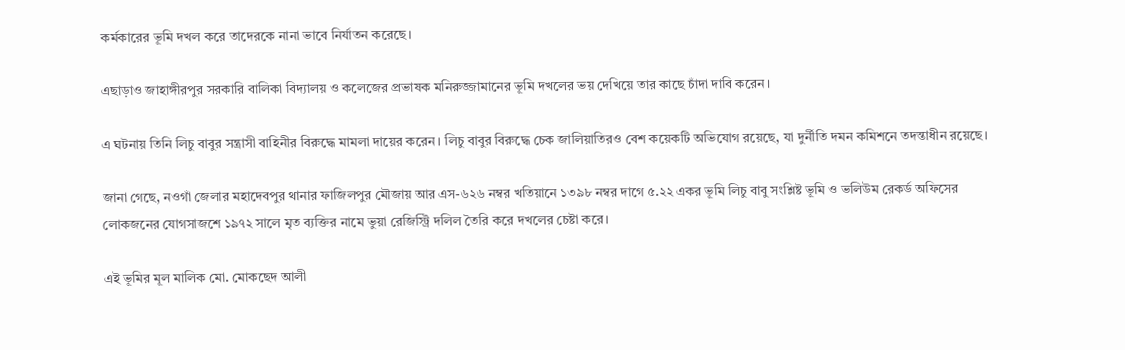কর্মকারের ভূমি দখল করে তাদেরকে নানা ভাবে নির্যাতন করেছে।

এছাড়াও জাহাঙ্গীরপুর সরকারি বালিকা বিদ্যালয় ও কলেজের প্রভাষক মনিরুজ্জামানের ভূমি দখলের ভয় দেখিয়ে তার কাছে চাঁদা দাবি করেন।

এ ঘটনায় তিনি লিচু বাবুর সন্ত্রাসী বাহিনীর বিরুদ্ধে মামলা দায়ের করেন। লিচু বাবুর বিরুদ্ধে চেক জালিয়াতিরও বেশ কয়েকটি অভিযোগ রয়েছে, যা দুর্নীতি দমন কমিশনে তদন্তাধীন রয়েছে।

জানা গেছে, নওগাঁ জেলার মহাদেবপুর থানার ফাজিলপুর মৌজায় আর এস-৬২৬ নম্বর খতিয়ানে ১৩৯৮ নম্বর দাগে ৫.২২ একর ভূমি লিচু বাবু সংশ্লিষ্ট ভূমি ও ভলিউম রেকর্ড অফিসের লোকজনের যোগসাজশে ১৯৭২ সালে মৃত ব্যক্তির নামে ভুয়া রেজিস্ট্রি দলিল তৈরি করে দখলের চেষ্টা করে।

এই ভূমির মূল মালিক মো. মোকছেদ আলী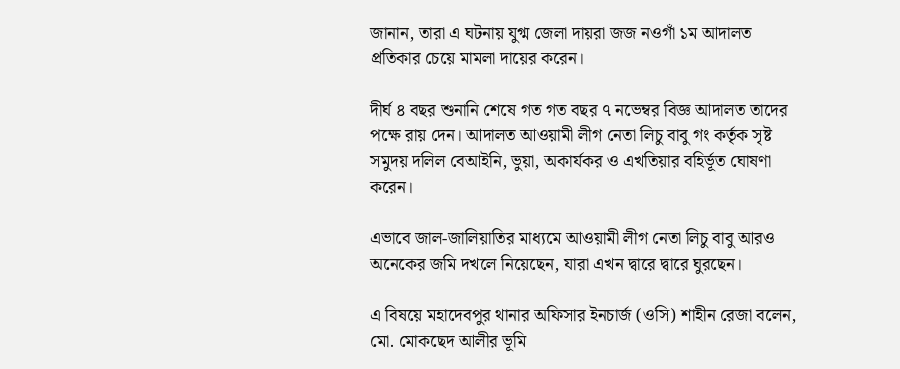জানান, তারা এ ঘটনায় যুগ্ম জেলা দায়রা জজ নওগাঁ ১ম আদালত প্রতিকার চেয়ে মামলা দায়ের করেন।

দীর্ঘ ৪ বছর শুনানি শেষে গত গত বছর ৭ নভেম্বর বিজ্ঞ আদালত তাদের পক্ষে রায় দেন। আদালত আওয়ামী লীগ নেতা লিচু বাবু গং কর্তৃক সৃষ্ট সমুদয় দলিল বেআইনি, ভুয়া, অকার্যকর ও এখতিয়ার বহির্ভূত ঘোষণা করেন।

এভাবে জাল-জালিয়াতির মাধ্যমে আওয়ামী লীগ নেতা লিচু বাবু আরও অনেকের জমি দখলে নিয়েছেন, যারা এখন দ্বারে দ্বারে ঘুরছেন।

এ বিষয়ে মহাদেবপুর থানার অফিসার ইনচার্জ (ওসি) শাহীন রেজা বলেন, মো. মোকছেদ আলীর ভূমি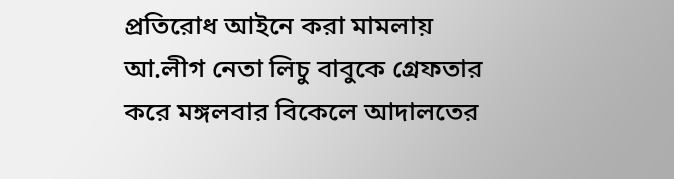প্রতিরোধ আইনে করা মামলায় আ.লীগ নেতা লিচু বাবুকে গ্রেফতার করে মঙ্গলবার বিকেলে আদালতের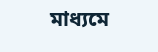মাধ্যমে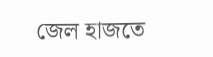জেল হাজতে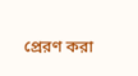প্রেরণ করা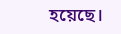হয়েছে।